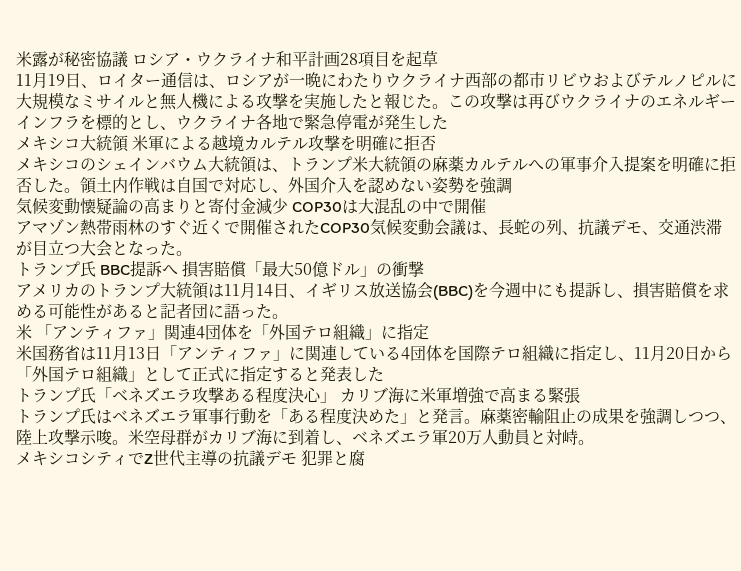米露が秘密協議 ロシア・ウクライナ和平計画28項目を起草
11月19日、ロイター通信は、ロシアが一晩にわたりウクライナ西部の都市リビウおよびテルノピルに大規模なミサイルと無人機による攻撃を実施したと報じた。この攻撃は再びウクライナのエネルギーインフラを標的とし、ウクライナ各地で緊急停電が発生した
メキシコ大統領 米軍による越境カルテル攻撃を明確に拒否
メキシコのシェインバウム大統領は、トランプ米大統領の麻薬カルテルへの軍事介入提案を明確に拒否した。領土内作戦は自国で対応し、外国介入を認めない姿勢を強調
気候変動懐疑論の高まりと寄付金減少 COP30は大混乱の中で開催
アマゾン熱帯雨林のすぐ近くで開催されたCOP30気候変動会議は、長蛇の列、抗議デモ、交通渋滞が目立つ大会となった。
トランプ氏 BBC提訴へ 損害賠償「最大50億ドル」の衝撃
アメリカのトランプ大統領は11月14日、イギリス放送協会(BBC)を今週中にも提訴し、損害賠償を求める可能性があると記者団に語った。
米 「アンティファ」関連4団体を「外国テロ組織」に指定
米国務省は11月13日「アンティファ」に関連している4団体を国際テロ組織に指定し、11月20日から「外国テロ組織」として正式に指定すると発表した
トランプ氏「ベネズエラ攻撃ある程度決心」 カリブ海に米軍増強で高まる緊張
トランプ氏はベネズエラ軍事行動を「ある程度決めた」と発言。麻薬密輸阻止の成果を強調しつつ、陸上攻撃示唆。米空母群がカリブ海に到着し、ベネズエラ軍20万人動員と対峙。
メキシコシティでZ世代主導の抗議デモ 犯罪と腐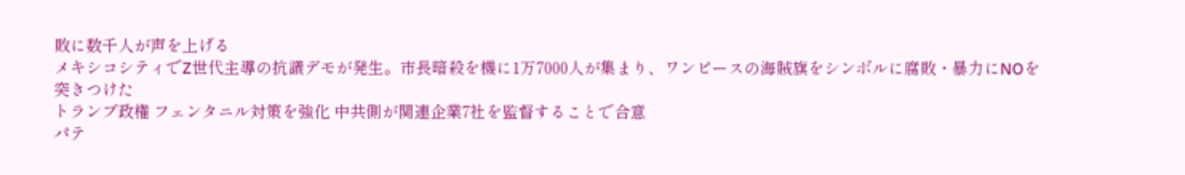敗に数千人が声を上げる
メキシコシティでZ世代主導の抗議デモが発生。市長暗殺を機に1万7000人が集まり、ワンピースの海賊旗をシンボルに腐敗・暴力にNOを突きつけた
トランプ政権 フェンタニル対策を強化 中共側が関連企業7社を監督することで合意
パテ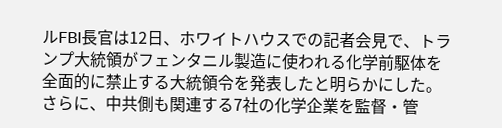ルFBI長官は12日、ホワイトハウスでの記者会見で、トランプ大統領がフェンタニル製造に使われる化学前駆体を全面的に禁止する大統領令を発表したと明らかにした。さらに、中共側も関連する7社の化学企業を監督・管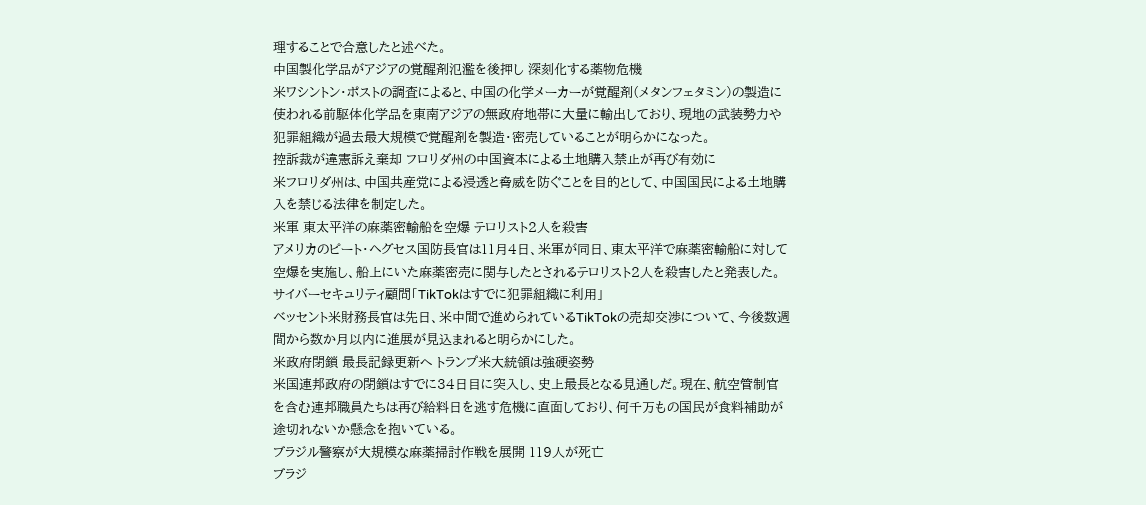理することで合意したと述べた。
中国製化学品がアジアの覚醒剤氾濫を後押し 深刻化する薬物危機
米ワシントン・ポストの調査によると、中国の化学メーカーが覚醒剤(メタンフェタミン)の製造に使われる前駆体化学品を東南アジアの無政府地帯に大量に輸出しており、現地の武装勢力や犯罪組織が過去最大規模で覚醒剤を製造・密売していることが明らかになった。
控訴裁が違憲訴え棄却 フロリダ州の中国資本による土地購入禁止が再び有効に
米フロリダ州は、中国共産党による浸透と脅威を防ぐことを目的として、中国国民による土地購入を禁じる法律を制定した。
米軍 東太平洋の麻薬密輸船を空爆 テロリスト2人を殺害
アメリカのピート・ヘグセス国防長官は11月4日、米軍が同日、東太平洋で麻薬密輸船に対して空爆を実施し、船上にいた麻薬密売に関与したとされるテロリスト2人を殺害したと発表した。
サイバーセキュリティ顧問「TikTokはすでに犯罪組織に利用」
ベッセント米財務長官は先日、米中間で進められているTikTokの売却交渉について、今後数週間から数か月以内に進展が見込まれると明らかにした。
米政府閉鎖 最長記録更新へ トランプ米大統領は強硬姿勢
米国連邦政府の閉鎖はすでに34日目に突入し、史上最長となる見通しだ。現在、航空管制官を含む連邦職員たちは再び給料日を逃す危機に直面しており、何千万もの国民が食料補助が途切れないか懸念を抱いている。
ブラジル警察が大規模な麻薬掃討作戦を展開 119人が死亡
ブラジ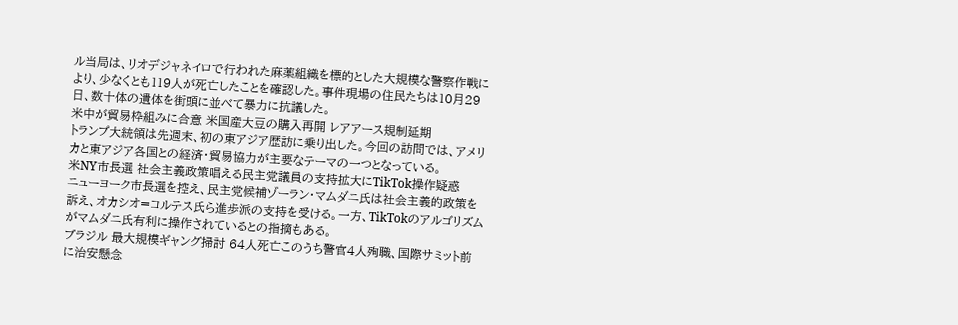ル当局は、リオデジャネイロで行われた麻薬組織を標的とした大規模な警察作戦により、少なくとも119人が死亡したことを確認した。事件現場の住民たちは10月29日、数十体の遺体を街頭に並べて暴力に抗議した。
米中が貿易枠組みに合意 米国産大豆の購入再開 レアアース規制延期
トランプ大統領は先週末、初の東アジア歴訪に乗り出した。今回の訪問では、アメリカと東アジア各国との経済・貿易協力が主要なテーマの一つとなっている。
米NY市長選 社会主義政策唱える民主党議員の支持拡大にTikTok操作疑惑
ニューヨーク市長選を控え、民主党候補ゾーラン・マムダニ氏は社会主義的政策を訴え、オカシオ=コルテス氏ら進歩派の支持を受ける。一方、TikTokのアルゴリズムがマムダニ氏有利に操作されているとの指摘もある。
ブラジル 最大規模ギャング掃討 64人死亡このうち警官4人殉職、国際サミット前に治安懸念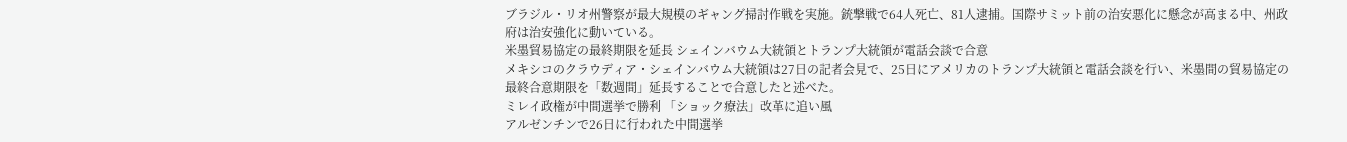ブラジル・リオ州警察が最大規模のギャング掃討作戦を実施。銃撃戦で64人死亡、81人逮捕。国際サミット前の治安悪化に懸念が高まる中、州政府は治安強化に動いている。
米墨貿易協定の最終期限を延長 シェインバウム大統領とトランプ大統領が電話会談で合意
メキシコのクラウディア・シェインバウム大統領は27日の記者会見で、25日にアメリカのトランプ大統領と電話会談を行い、米墨間の貿易協定の最終合意期限を「数週間」延長することで合意したと述べた。
ミレイ政権が中間選挙で勝利 「ショック療法」改革に追い風
アルゼンチンで26日に行われた中間選挙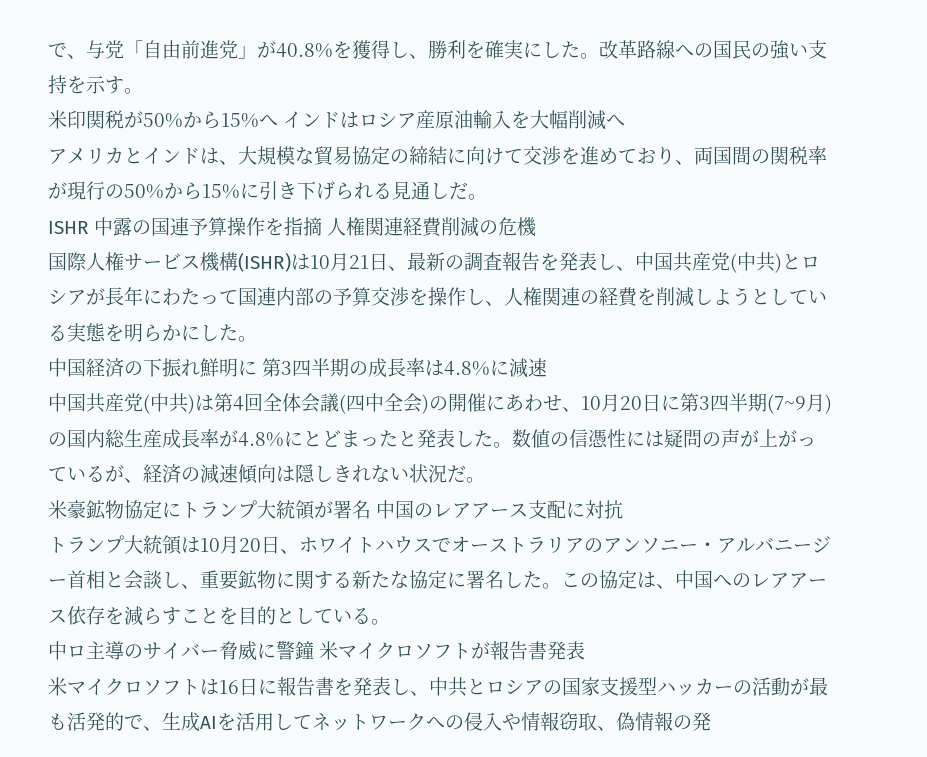で、与党「自由前進党」が40.8%を獲得し、勝利を確実にした。改革路線への国民の強い支持を示す。
米印関税が50%から15%へ インドはロシア産原油輸入を大幅削減へ
アメリカとインドは、大規模な貿易協定の締結に向けて交渉を進めており、両国間の関税率が現行の50%から15%に引き下げられる見通しだ。
ISHR 中露の国連予算操作を指摘 人権関連経費削減の危機
国際人権サービス機構(ISHR)は10月21日、最新の調査報告を発表し、中国共産党(中共)とロシアが長年にわたって国連内部の予算交渉を操作し、人権関連の経費を削減しようとしている実態を明らかにした。
中国経済の下振れ鮮明に 第3四半期の成長率は4.8%に減速
中国共産党(中共)は第4回全体会議(四中全会)の開催にあわせ、10月20日に第3四半期(7~9月)の国内総生産成長率が4.8%にとどまったと発表した。数値の信憑性には疑問の声が上がっているが、経済の減速傾向は隠しきれない状況だ。
米豪鉱物協定にトランプ大統領が署名 中国のレアアース支配に対抗
トランプ大統領は10月20日、ホワイトハウスでオーストラリアのアンソニー・アルバニージー首相と会談し、重要鉱物に関する新たな協定に署名した。この協定は、中国へのレアアース依存を減らすことを目的としている。
中ロ主導のサイバー脅威に警鐘 米マイクロソフトが報告書発表
米マイクロソフトは16日に報告書を発表し、中共とロシアの国家支援型ハッカーの活動が最も活発的で、生成AIを活用してネットワークへの侵入や情報窃取、偽情報の発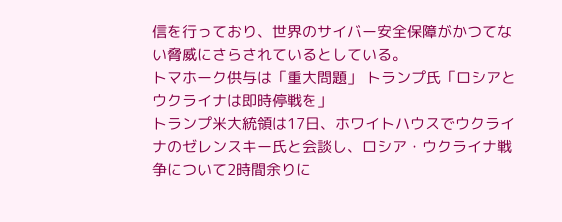信を行っており、世界のサイバー安全保障がかつてない脅威にさらされているとしている。
トマホーク供与は「重大問題」 トランプ氏「ロシアとウクライナは即時停戦を」
トランプ米大統領は17日、ホワイトハウスでウクライナのゼレンスキー氏と会談し、ロシア・ウクライナ戦争について2時間余りに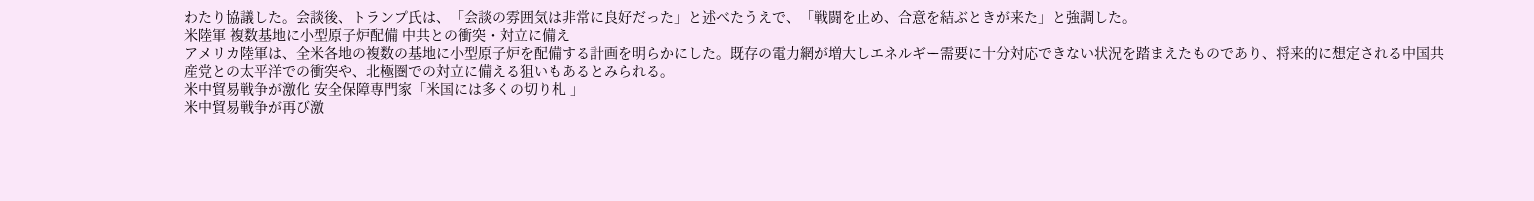わたり協議した。会談後、トランプ氏は、「会談の雰囲気は非常に良好だった」と述べたうえで、「戦闘を止め、合意を結ぶときが来た」と強調した。
米陸軍 複数基地に小型原子炉配備 中共との衝突・対立に備え
アメリカ陸軍は、全米各地の複数の基地に小型原子炉を配備する計画を明らかにした。既存の電力網が増大しエネルギー需要に十分対応できない状況を踏まえたものであり、将来的に想定される中国共産党との太平洋での衝突や、北極圏での対立に備える狙いもあるとみられる。
米中貿易戦争が激化 安全保障専門家「米国には多くの切り札 」
米中貿易戦争が再び激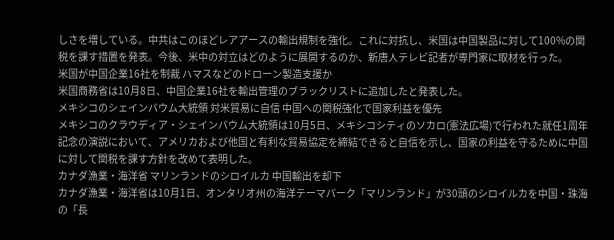しさを増している。中共はこのほどレアアースの輸出規制を強化。これに対抗し、米国は中国製品に対して100%の関税を課す措置を発表。今後、米中の対立はどのように展開するのか、新唐人テレビ記者が専門家に取材を行った。
米国が中国企業16社を制裁 ハマスなどのドローン製造支援か
米国商務省は10月8日、中国企業16社を輸出管理のブラックリストに追加したと発表した。
メキシコのシェインバウム大統領 対米貿易に自信 中国への関税強化で国家利益を優先
メキシコのクラウディア・シェインバウム大統領は10月5日、メキシコシティのソカロ(憲法広場)で行われた就任1周年記念の演説において、アメリカおよび他国と有利な貿易協定を締結できると自信を示し、国家の利益を守るために中国に対して関税を課す方針を改めて表明した。
カナダ漁業・海洋省 マリンランドのシロイルカ 中国輸出を却下
カナダ漁業・海洋省は10月1日、オンタリオ州の海洋テーマパーク「マリンランド」が30頭のシロイルカを中国・珠海の「長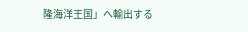隆海洋王国」へ輸出する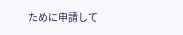ために申請して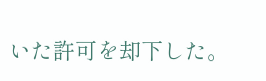いた許可を却下した。